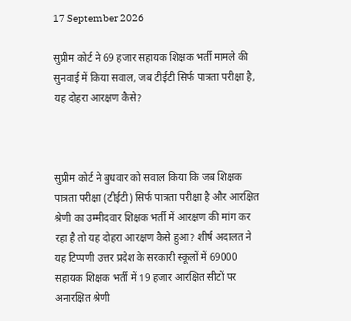17 September 2026

सुप्रीम कोर्ट ने 69 हजार सहायक शिक्षक भर्ती मामले की सुनवाई में किया सवाल, जब टीईटी सिर्फ पात्रता परीक्षा है, यह दोहरा आरक्षण कैसे?



सुप्रीम कोर्ट ने बुधवार को सवाल किया कि जब शिक्षक पात्रता परीक्षा (टीईटी) सिर्फ पात्रता परीक्षा है और आरक्षित श्रेणी का उम्मीदवार शिक्षक भर्ती में आरक्षण की मांग कर रहा है तो यह दोहरा आरक्षण कैसे हुआ? शीर्ष अदालत ने यह टिप्पणी उत्तर प्रदेश के सरकारी स्कूलों में 69000 सहायक शिक्षक भर्ती में 19 हजार आरक्षित सीटों पर अनारक्षित श्रेणी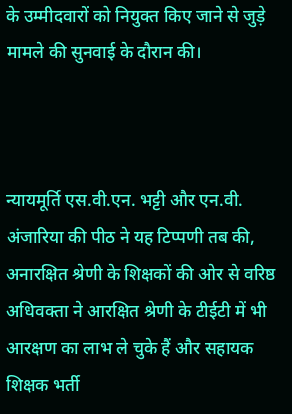के उम्मीदवारों को नियुक्त किए जाने से जुड़े मामले की सुनवाई के दौरान की।



न्यायमूर्ति एस.वी.एन. भट्टी और एन.वी. अंजारिया की पीठ ने यह टिप्पणी तब की, अनारक्षित श्रेणी के शिक्षकों की ओर से वरिष्ठ अधिवक्ता ने आरक्षित श्रेणी के टीईटी में भी आरक्षण का लाभ ले चुके हैं और सहायक शिक्षक भर्ती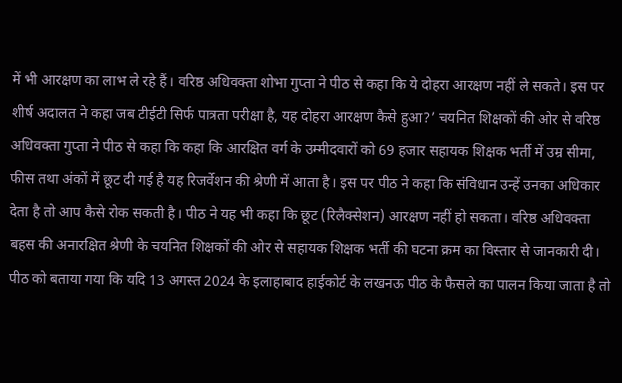में भी आरक्षण का लाभ ले रहे हैं। वरिष्ठ अधिवक्ता शोभा गुप्ता ने पीठ से कहा कि ये दोहरा आरक्षण नहीं ले सकते। इस पर शीर्ष अदालत ने कहा जब टीईटी सिर्फ पात्रता परीक्षा है, यह दोहरा आरक्षण कैसे हुआ?’ चयनित शिक्षकों की ओर से वरिष्ठ अधिवक्ता गुप्ता ने पीठ से कहा कि कहा कि आरक्षित वर्ग के उम्मीदवारों को 69 हजार सहायक शिक्षक भर्ती में उम्र सीमा, फीस तथा अंकों में छूट दी गई है यह रिजर्वेशन की श्रेणी में आता है। इस पर पीठ ने कहा कि संविधान उन्हें उनका अधिकार देता है तो आप कैसे रोक सकती है। पीठ ने यह भी कहा कि छूट (रिलैक्सेशन) आरक्षण नहीं हो सकता। वरिष्ठ अधिवक्ता बहस की अनारक्षित श्रेणी के चयनित शिक्षकों की ओर से सहायक शिक्षक भर्ती की घटना क्रम का विस्तार से जानकारी दी। पीठ को बताया गया कि यदि 13 अगस्त 2024 के इलाहाबाद हाईकोर्ट के लखनऊ पीठ के फैसले का पालन किया जाता है तो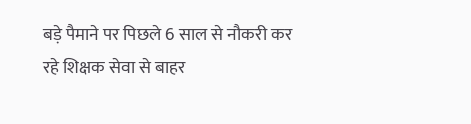बड़े पैमाने पर पिछले 6 साल से नौकरी कर रहे शिक्षक सेवा से बाहर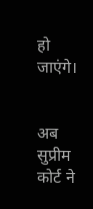हो जाएंगे।


अब सुप्रीम कोर्ट ने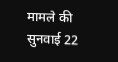मामले की सुनवाई 22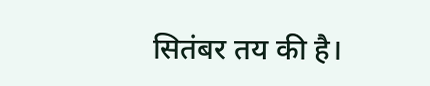सितंबर तय की है।